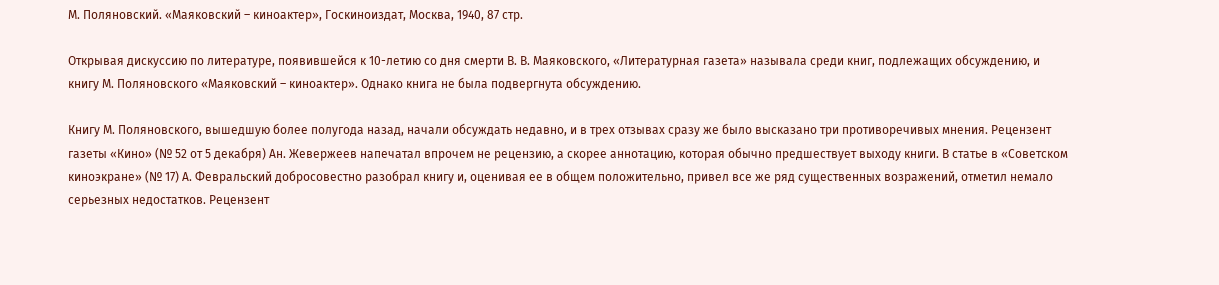М. Поляновский. «Маяковский – киноактер», Госкиноиздат, Москва, 1940, 87 стр.

Открывая дискуссию по литературе, появившейся к 10-летию со дня смерти В. В. Маяковского, «Литературная газета» называла среди книг, подлежащих обсуждению, и книгу М. Поляновского «Маяковский – киноактер». Однако книга не была подвергнута обсуждению.

Книгу М. Поляновского, вышедшую более полугода назад, начали обсуждать недавно, и в трех отзывах сразу же было высказано три противоречивых мнения. Рецензент газеты «Кино» (№ 52 от 5 декабря) Ан. Жевержеев напечатал впрочем не рецензию, а скорее аннотацию, которая обычно предшествует выходу книги. В статье в «Советском киноэкране» (№ 17) А. Февральский добросовестно разобрал книгу и, оценивая ее в общем положительно, привел все же ряд существенных возражений, отметил немало серьезных недостатков. Рецензент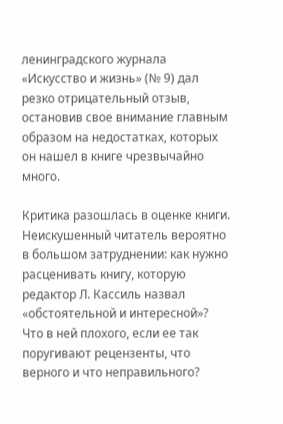ленинградского журнала «Искусство и жизнь» (№ 9) дал резко отрицательный отзыв, остановив свое внимание главным образом на недостатках, которых он нашел в книге чрезвычайно много.

Критика разошлась в оценке книги. Неискушенный читатель вероятно в большом затруднении: как нужно расценивать книгу, которую редактор Л. Кассиль назвал «обстоятельной и интересной»? Что в ней плохого, если ее так поругивают рецензенты, что верного и что неправильного?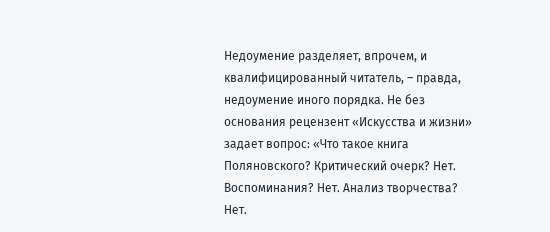Недоумение разделяет, впрочем, и квалифицированный читатель, – правда, недоумение иного порядка. Не без основания рецензент «Искусства и жизни» задает вопрос: «Что такое книга Поляновского? Критический очерк? Нет. Воспоминания? Нет. Анализ творчества? Нет.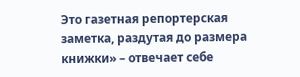Это газетная репортерская заметка, раздутая до размера книжки» – отвечает себе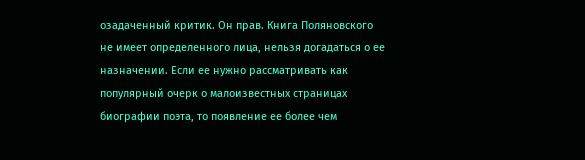озадаченный критик. Он прав. Книга Поляновского не имеет определенного лица, нельзя догадаться о ее назначении. Если ее нужно рассматривать как популярный очерк о малоизвестных страницах биографии поэта, то появление ее более чем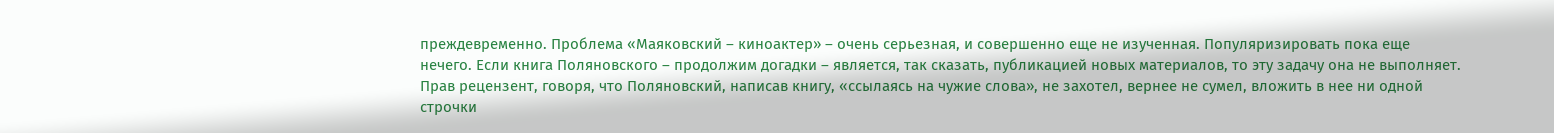преждевременно. Проблема «Маяковский – киноактер» – очень серьезная, и совершенно еще не изученная. Популяризировать пока еще нечего. Если книга Поляновского – продолжим догадки – является, так сказать, публикацией новых материалов, то эту задачу она не выполняет. Прав рецензент, говоря, что Поляновский, написав книгу, «ссылаясь на чужие слова», не захотел, вернее не сумел, вложить в нее ни одной строчки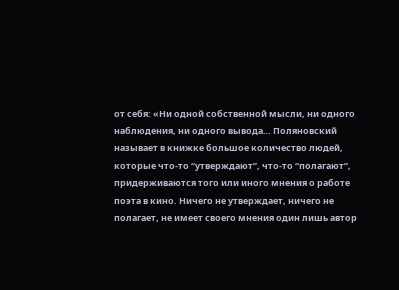от себя: «Ни одной собственной мысли, ни одного наблюдения, ни одного вывода… Поляновский называет в книжке большое количество людей, которые что-то “утверждают”, что-то “полагают”, придерживаются того или иного мнения о работе поэта в кино. Ничего не утверждает, ничего не полагает, не имеет своего мнения один лишь автор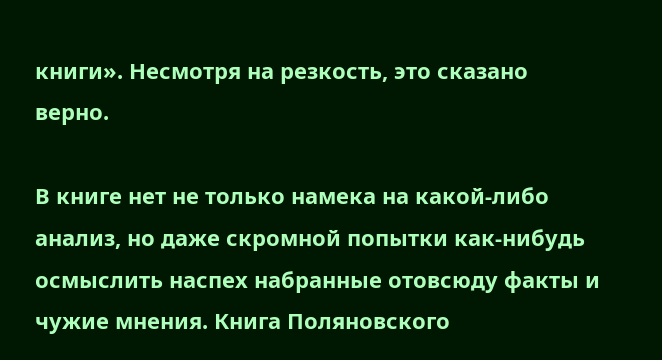книги». Несмотря на резкость, это сказано верно.

В книге нет не только намека на какой-либо анализ, но даже скромной попытки как-нибудь осмыслить наспех набранные отовсюду факты и чужие мнения. Книга Поляновского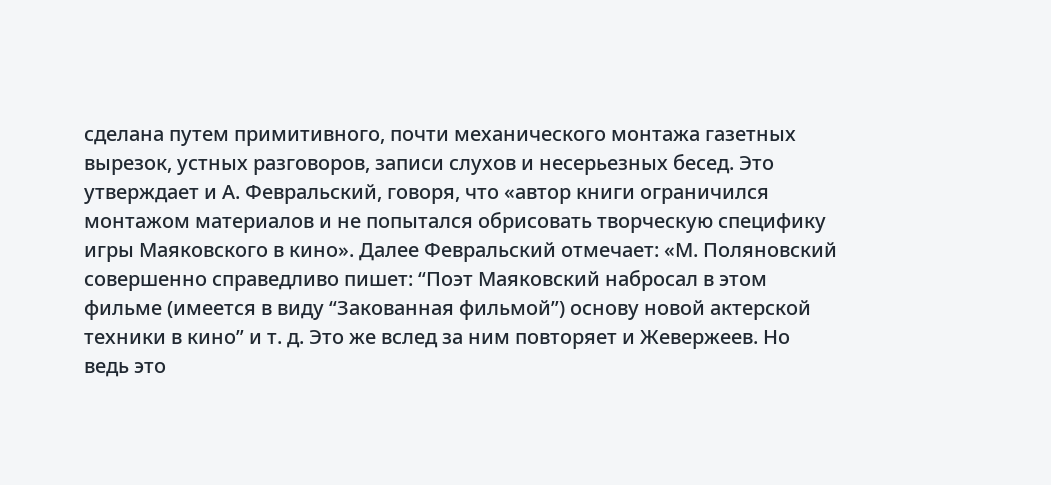сделана путем примитивного, почти механического монтажа газетных вырезок, устных разговоров, записи слухов и несерьезных бесед. Это утверждает и А. Февральский, говоря, что «автор книги ограничился монтажом материалов и не попытался обрисовать творческую специфику игры Маяковского в кино». Далее Февральский отмечает: «М. Поляновский совершенно справедливо пишет: “Поэт Маяковский набросал в этом фильме (имеется в виду “Закованная фильмой”) основу новой актерской техники в кино” и т. д. Это же вслед за ним повторяет и Жевержеев. Но ведь это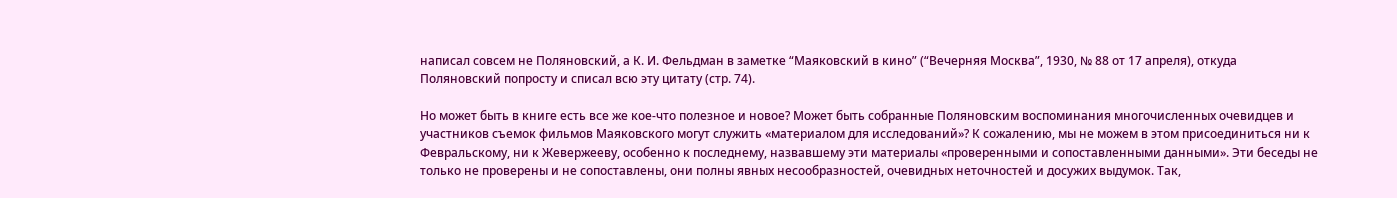написал совсем не Поляновский, а К. И. Фельдман в заметке “Маяковский в кино” (“Вечерняя Москва”, 1930, № 88 от 17 апреля), откуда Поляновский попросту и списал всю эту цитату (стр. 74).

Но может быть в книге есть все же кое-что полезное и новое? Может быть собранные Поляновским воспоминания многочисленных очевидцев и участников съемок фильмов Маяковского могут служить «материалом для исследований»? К сожалению, мы не можем в этом присоединиться ни к Февральскому, ни к Жевержееву, особенно к последнему, назвавшему эти материалы «проверенными и сопоставленными данными». Эти беседы не только не проверены и не сопоставлены, они полны явных несообразностей, очевидных неточностей и досужих выдумок. Так,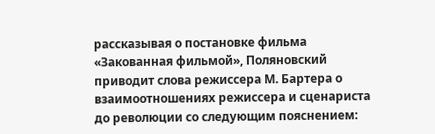рассказывая о постановке фильма «Закованная фильмой», Поляновский приводит слова режиссера М. Бартера о взаимоотношениях режиссера и сценариста до революции со следующим пояснением: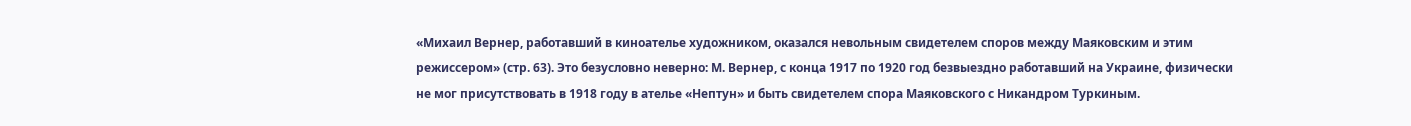«Михаил Вернер, работавший в киноателье художником, оказался невольным свидетелем споров между Маяковским и этим режиссером» (стр. 63). Это безусловно неверно: М. Вернер, с конца 1917 по 1920 год безвыездно работавший на Украине, физически не мог присутствовать в 1918 году в ателье «Нептун» и быть свидетелем спора Маяковского с Никандром Туркиным.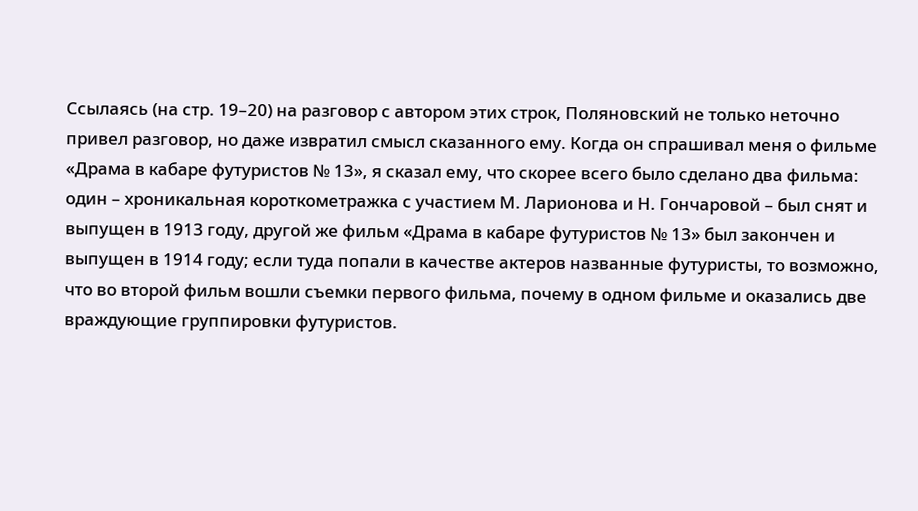Ссылаясь (на стр. 19–20) на разговор с автором этих строк, Поляновский не только неточно привел разговор, но даже извратил смысл сказанного ему. Когда он спрашивал меня о фильме «Драма в кабаре футуристов № 13», я сказал ему, что скорее всего было сделано два фильма: один – хроникальная короткометражка с участием М. Ларионова и Н. Гончаровой – был снят и выпущен в 1913 году, другой же фильм «Драма в кабаре футуристов № 13» был закончен и выпущен в 1914 году; если туда попали в качестве актеров названные футуристы, то возможно, что во второй фильм вошли съемки первого фильма, почему в одном фильме и оказались две враждующие группировки футуристов.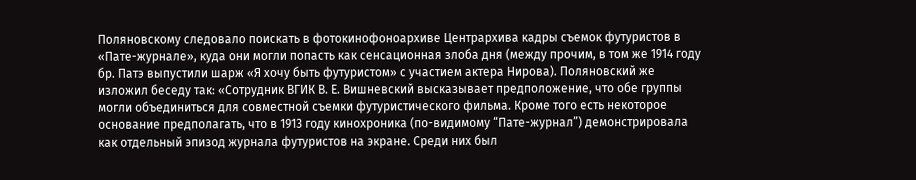Поляновскому следовало поискать в фотокинофоноархиве Центрархива кадры съемок футуристов в «Пате-журнале», куда они могли попасть как сенсационная злоба дня (между прочим, в том же 1914 году бр. Патэ выпустили шарж «Я хочу быть футуристом» с участием актера Нирова). Поляновский же изложил беседу так: «Сотрудник ВГИК В. Е. Вишневский высказывает предположение, что обе группы могли объединиться для совместной съемки футуристического фильма. Кроме того есть некоторое основание предполагать, что в 1913 году кинохроника (по-видимому “Пате-журнал”) демонстрировала как отдельный эпизод журнала футуристов на экране. Среди них был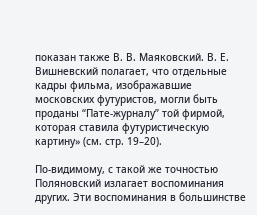показан также В. В. Маяковский. В. Е. Вишневский полагает, что отдельные кадры фильма, изображавшие московских футуристов, могли быть проданы “Пате-журналу” той фирмой, которая ставила футуристическую картину» (см. стр. 19–20).

По-видимому, с такой же точностью Поляновский излагает воспоминания других. Эти воспоминания в большинстве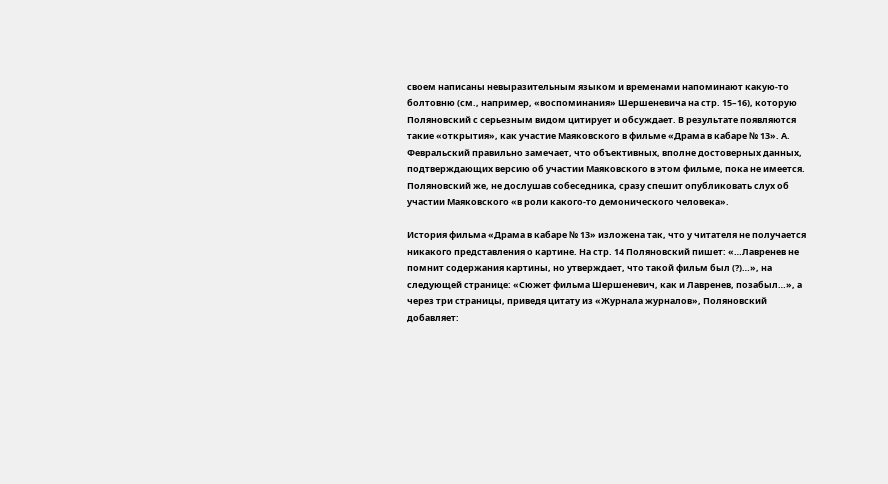своем написаны невыразительным языком и временами напоминают какую-то болтовню (см., например, «воспоминания» Шершеневича на стр. 15–16), которую Поляновский с серьезным видом цитирует и обсуждает. В результате появляются такие «открытия», как участие Маяковского в фильме «Драма в кабаре № 13». А. Февральский правильно замечает, что объективных, вполне достоверных данных, подтверждающих версию об участии Маяковского в этом фильме, пока не имеется. Поляновский же, не дослушав собеседника, сразу спешит опубликовать слух об участии Маяковского «в роли какого-то демонического человека».

История фильма «Драма в кабаре № 13» изложена так, что у читателя не получается никакого представления о картине. На стр. 14 Поляновский пишет: «…Лавренев не помнит содержания картины, но утверждает, что такой фильм был (?)…», на следующей странице: «Сюжет фильма Шершеневич, как и Лавренев, позабыл…», а через три страницы, приведя цитату из «Журнала журналов», Поляновский добавляет: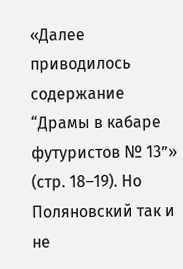«Далее приводилось содержание “Драмы в кабаре футуристов № 13”» (стр. 18–19). Но Поляновский так и не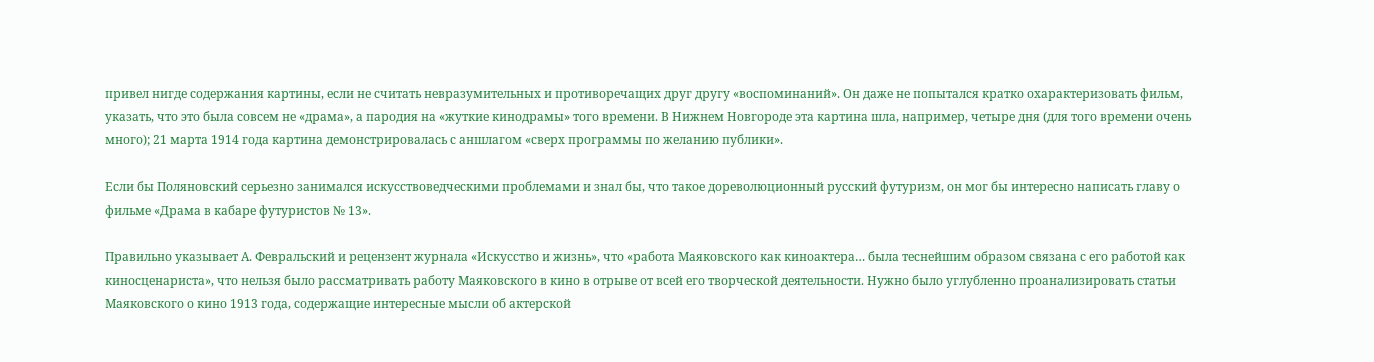привел нигде содержания картины, если не считать невразумительных и противоречащих друг другу «воспоминаний». Он даже не попытался кратко охарактеризовать фильм, указать, что это была совсем не «драма», а пародия на «жуткие кинодрамы» того времени. В Нижнем Новгороде эта картина шла, например, четыре дня (для того времени очень много); 21 марта 1914 года картина демонстрировалась с аншлагом «сверх программы по желанию публики».

Если бы Поляновский серьезно занимался искусствоведческими проблемами и знал бы, что такое дореволюционный русский футуризм, он мог бы интересно написать главу о фильме «Драма в кабаре футуристов № 13».

Правильно указывает А. Февральский и рецензент журнала «Искусство и жизнь», что «работа Маяковского как киноактера… была теснейшим образом связана с его работой как киносценариста», что нельзя было рассматривать работу Маяковского в кино в отрыве от всей его творческой деятельности. Нужно было углубленно проанализировать статьи Маяковского о кино 1913 года, содержащие интересные мысли об актерской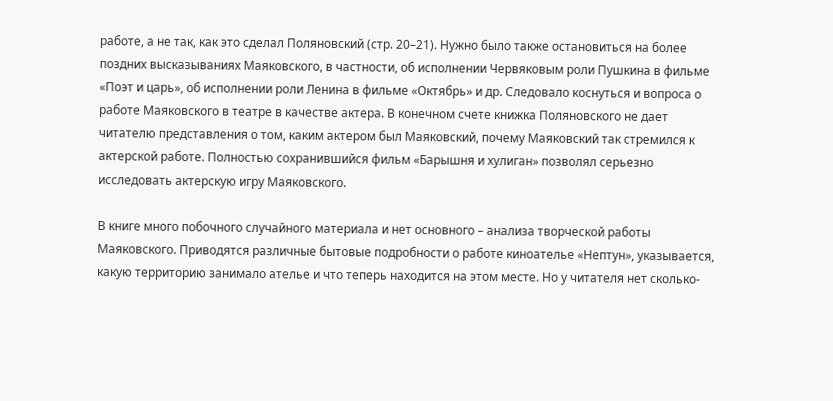работе, а не так, как это сделал Поляновский (стр. 20–21). Нужно было также остановиться на более поздних высказываниях Маяковского, в частности, об исполнении Червяковым роли Пушкина в фильме «Поэт и царь», об исполнении роли Ленина в фильме «Октябрь» и др. Следовало коснуться и вопроса о работе Маяковского в театре в качестве актера. В конечном счете книжка Поляновского не дает читателю представления о том, каким актером был Маяковский, почему Маяковский так стремился к актерской работе. Полностью сохранившийся фильм «Барышня и хулиган» позволял серьезно исследовать актерскую игру Маяковского.

В книге много побочного случайного материала и нет основного – анализа творческой работы Маяковского. Приводятся различные бытовые подробности о работе киноателье «Нептун», указывается, какую территорию занимало ателье и что теперь находится на этом месте. Но у читателя нет сколько-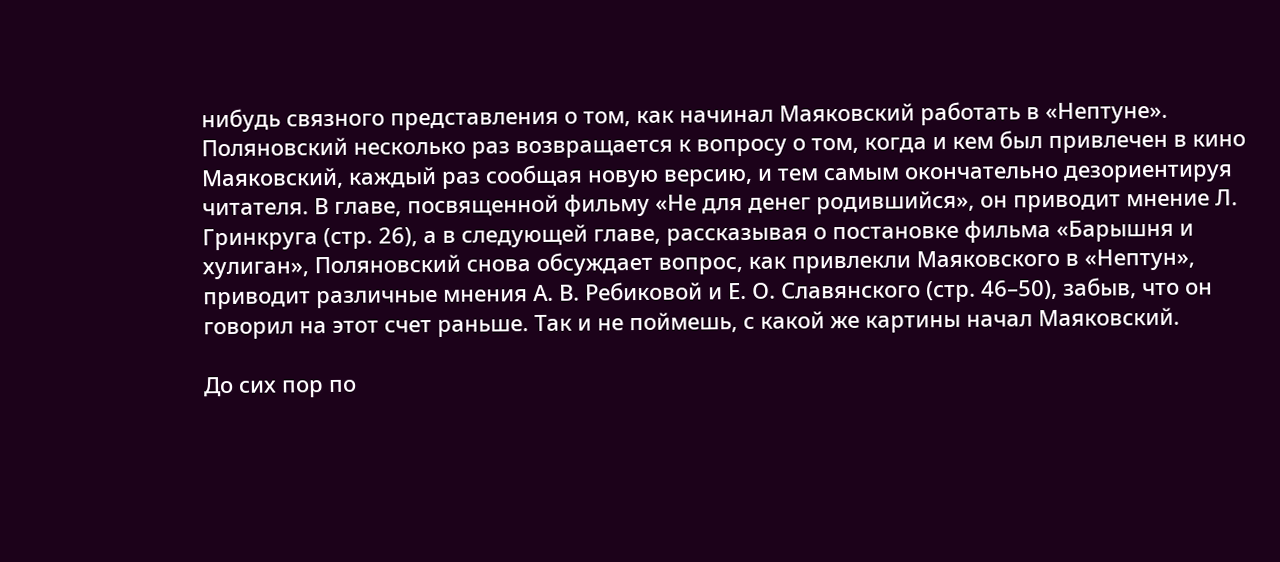нибудь связного представления о том, как начинал Маяковский работать в «Нептуне». Поляновский несколько раз возвращается к вопросу о том, когда и кем был привлечен в кино Маяковский, каждый раз сообщая новую версию, и тем самым окончательно дезориентируя читателя. В главе, посвященной фильму «Не для денег родившийся», он приводит мнение Л. Гринкруга (стр. 26), а в следующей главе, рассказывая о постановке фильма «Барышня и хулиган», Поляновский снова обсуждает вопрос, как привлекли Маяковского в «Нептун», приводит различные мнения А. В. Ребиковой и Е. О. Славянского (стр. 46–50), забыв, что он говорил на этот счет раньше. Так и не поймешь, с какой же картины начал Маяковский.

До сих пор по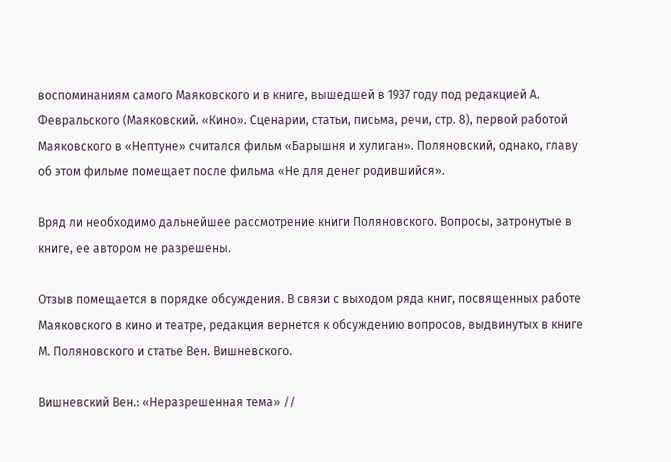воспоминаниям самого Маяковского и в книге, вышедшей в 1937 году под редакцией А. Февральского (Маяковский. «Кино». Сценарии, статьи, письма, речи, стр. 8), первой работой Маяковского в «Нептуне» считался фильм «Барышня и хулиган». Поляновский, однако, главу об этом фильме помещает после фильма «Не для денег родившийся».

Вряд ли необходимо дальнейшее рассмотрение книги Поляновского. Вопросы, затронутые в книге, ее автором не разрешены.

Отзыв помещается в порядке обсуждения. В связи с выходом ряда книг, посвященных работе Маяковского в кино и театре, редакция вернется к обсуждению вопросов, выдвинутых в книге М. Поляновского и статье Вен. Вишневского.

Вишневский Вен.: «Неразрешенная тема» //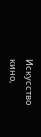Искусство кино,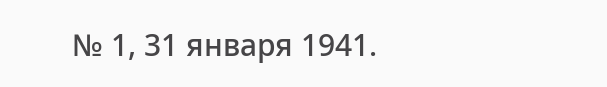№ 1, 31 января 1941.